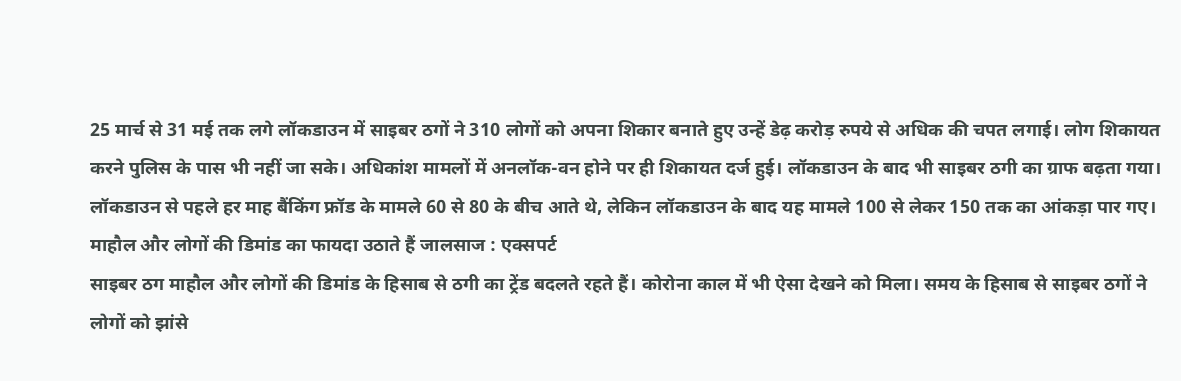25 मार्च से 31 मई तक लगे लॉकडाउन में साइबर ठगों ने 310 लोगों को अपना शिकार बनाते हुए उन्हें डेढ़ करोड़ रुपये से अधिक की चपत लगाई। लोग शिकायत करने पुलिस के पास भी नहीं जा सके। अधिकांश मामलों में अनलॉक-वन होने पर ही शिकायत दर्ज हुई। लॉकडाउन के बाद भी साइबर ठगी का ग्राफ बढ़ता गया। लॉकडाउन से पहले हर माह बैंकिंग फ्रॉड के मामले 60 से 80 के बीच आते थे, लेकिन लॉकडाउन के बाद यह मामले 100 से लेकर 150 तक का आंकड़ा पार गए।
माहौल और लोगों की डिमांड का फायदा उठाते हैं जालसाज : एक्सपर्ट
साइबर ठग माहौल और लोगों की डिमांड के हिसाब से ठगी का ट्रेंड बदलते रहते हैं। कोरोना काल में भी ऐसा देखने को मिला। समय के हिसाब से साइबर ठगों ने लोगों को झांसे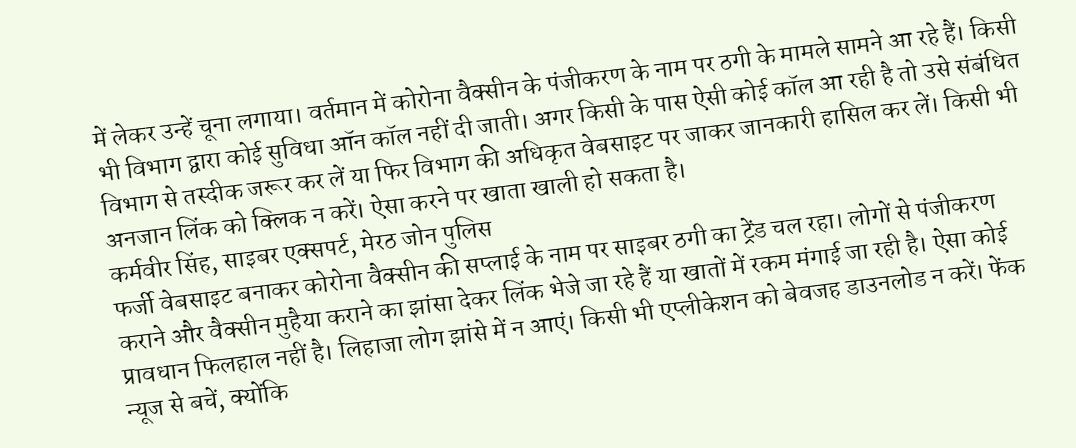में लेकर उन्हें चूना लगाया। वर्तमान में कोरोना वैक्सीन के पंजीकरण के नाम पर ठगी के मामले सामने आ रहे हैं। किसी भी विभाग द्वारा कोई सुविधा ऑन कॉल नहीं दी जाती। अगर किसी के पास ऐसी कोई कॉल आ रही है तो उसे संबंधित विभाग से तस्दीक जरूर कर लें या फिर विभाग की अधिकृत वेबसाइट पर जाकर जानकारी हासिल कर लें। किसी भी अनजान लिंक को क्लिक न करें। ऐसा करने पर खाता खाली हो सकता है।
कर्मवीर सिंह, साइबर एक्सपर्ट, मेरठ जोन पुलिस
फर्जी वेबसाइट बनाकर कोरोना वैक्सीन की सप्लाई के नाम पर साइबर ठगी का ट्रेंड चल रहा। लोगों से पंजीकरण कराने और वैक्सीन मुहैया कराने का झांसा देकर लिंक भेजे जा रहे हैं या खातों में रकम मंगाई जा रही है। ऐसा कोई प्रावधान फिलहाल नहीं है। लिहाजा लोग झांसे में न आएं। किसी भी एप्लीकेशन को बेवजह डाउनलोड न करें। फेंक न्यूज से बचें, क्योंकि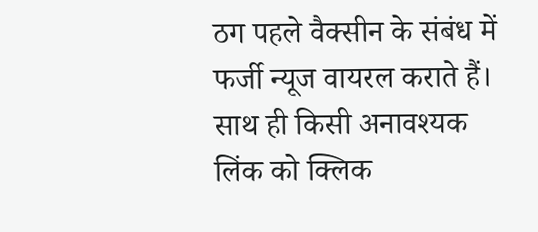ठग पहले वैक्सीन के संबंध में फर्जी न्यूज वायरल कराते हैं। साथ ही किसी अनावश्यक लिंक को क्लिक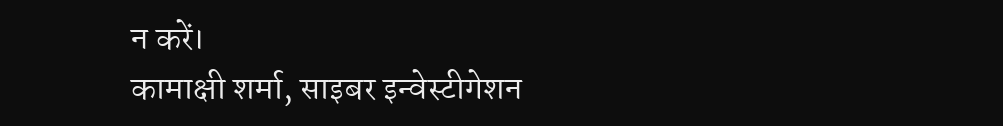न करें।
कामाक्षी शर्मा, साइबर इन्वेस्टीगेशन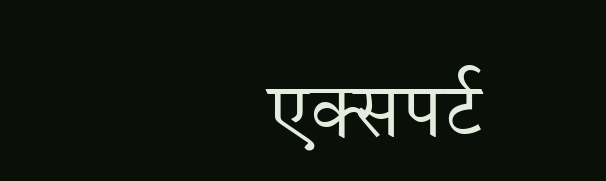एक्सपर्ट